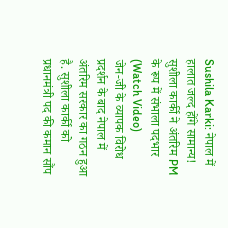Sushila Karki: नेपाल में हालात जल्द होंगे सामान्य! सुशीला कार्की ने अंतरिम PM के रूप में संभाला पदभार (Watch Video)
जेन-जी के व्यापक विरोध प्रदर्शन के बाद नेपाल में अंतरिम सरकार का गठन हुआ है. सुशीला कार्की को प्रधानमंत्री पद की कमान सौंप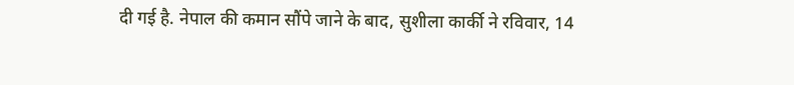दी गई है. नेपाल की कमान सौंपे जाने के बाद, सुशीला कार्की ने रविवार, 14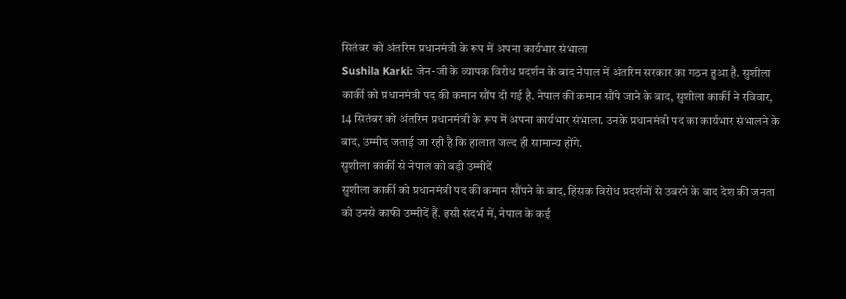सितंबर को अंतरिम प्रधानमंत्री के रूप में अपना कार्यभार संभाला
Sushila Karki: जेन-जी के व्यापक विरोध प्रदर्शन के बाद नेपाल में अंतरिम सरकार का गठन हुआ है. सुशीला कार्की को प्रधानमंत्री पद की कमान सौंप दी गई है. नेपाल की कमान सौंपे जाने के बाद, सुशीला कार्की ने रविवार, 14 सितंबर को अंतरिम प्रधानमंत्री के रूप में अपना कार्यभार संभाला. उनके प्रधानमंत्री पद का कार्यभार संभालने के बाद, उम्मीद जताई जा रही है कि हालात जल्द ही सामान्य होंगे.
सुशीला कार्की से नेपाल को बड़ी उम्मीदें
सुशीला कार्की को प्रधानमंत्री पद की कमान सौंपने के बाद, हिंसक विरोध प्रदर्शनों से उबरने के बाद देश की जनता को उनसे काफी उम्मीदें हैं. इसी संदर्भ में, नेपाल के कई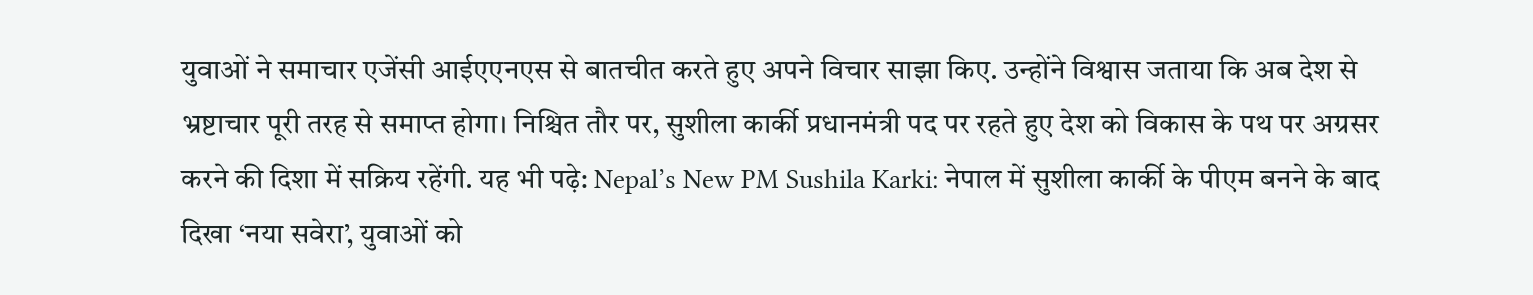युवाओं ने समाचार एजेंसी आईएएनएस से बातचीत करते हुए अपने विचार साझा किए. उन्होंने विश्वास जताया कि अब देश से भ्रष्टाचार पूरी तरह से समाप्त होगा। निश्चित तौर पर, सुशीला कार्की प्रधानमंत्री पद पर रहते हुए देश को विकास के पथ पर अग्रसर करने की दिशा में सक्रिय रहेंगी. यह भी पढ़े: Nepal’s New PM Sushila Karki: नेपाल में सुशीला कार्की के पीएम बनने के बाद दिखा ‘नया सवेरा’, युवाओं को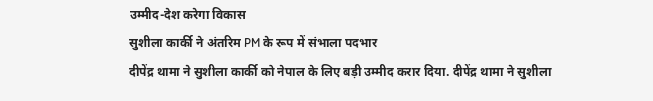उम्मीद-देश करेगा विकास
सुशीला कार्की ने अंतरिम PM के रूप में संभाला पदभार
दीपेंद्र थामा ने सुशीला कार्की को नेपाल के लिए बड़ी उम्मीद करार दिया. दीपेंद्र थामा ने सुशीला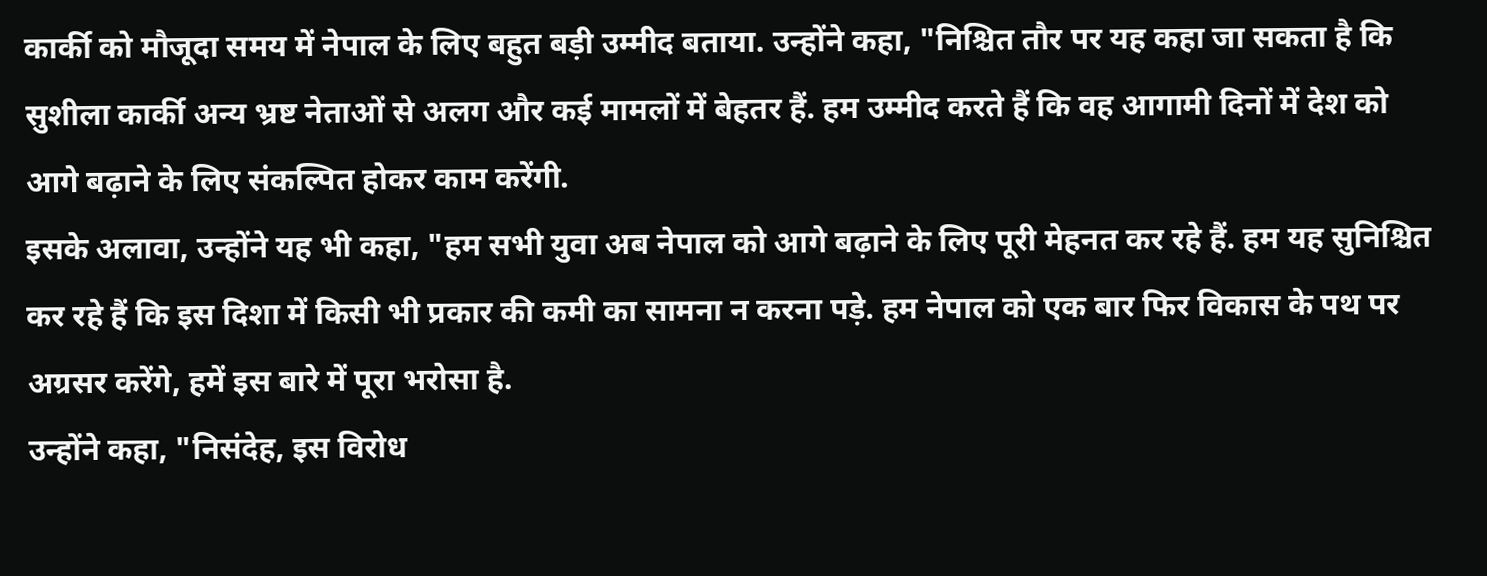कार्की को मौजूदा समय में नेपाल के लिए बहुत बड़ी उम्मीद बताया. उन्होंने कहा, "निश्चित तौर पर यह कहा जा सकता है कि सुशीला कार्की अन्य भ्रष्ट नेताओं से अलग और कई मामलों में बेहतर हैं. हम उम्मीद करते हैं कि वह आगामी दिनों में देश को आगे बढ़ाने के लिए संकल्पित होकर काम करेंगी.
इसके अलावा, उन्होंने यह भी कहा, "हम सभी युवा अब नेपाल को आगे बढ़ाने के लिए पूरी मेहनत कर रहे हैं. हम यह सुनिश्चित कर रहे हैं कि इस दिशा में किसी भी प्रकार की कमी का सामना न करना पड़े. हम नेपाल को एक बार फिर विकास के पथ पर अग्रसर करेंगे, हमें इस बारे में पूरा भरोसा है.
उन्होंने कहा, "निसंदेह, इस विरोध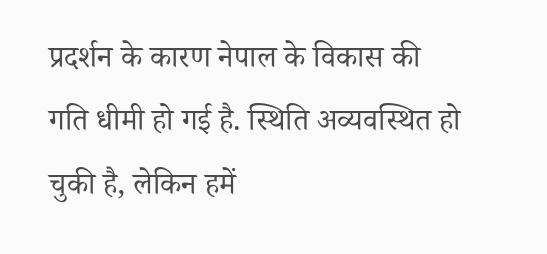प्रदर्शन के कारण नेपाल के विकास की गति धीमी हो गई है. स्थिति अव्यवस्थित हो चुकी है, लेकिन हमें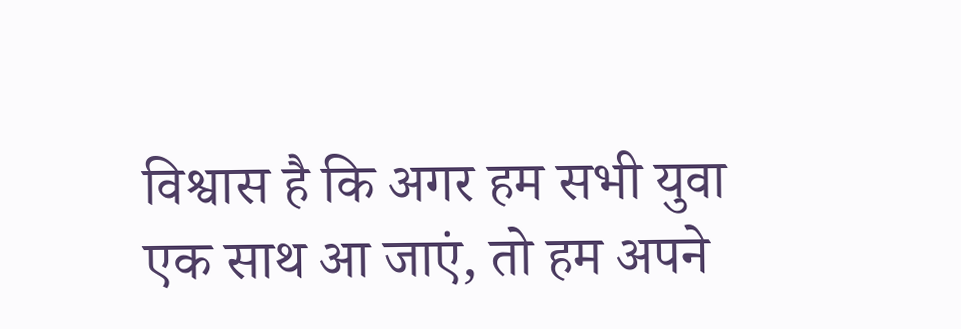विश्वास है कि अगर हम सभी युवा एक साथ आ जाएं, तो हम अपने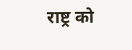राष्ट्र को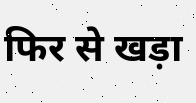फिर से खड़ा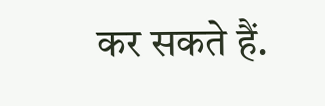कर सकते हैं.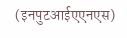(इनपुटआईएएनएस)